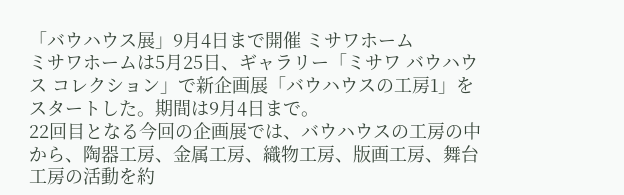「バウハウス展」9月4日まで開催 ミサワホーム
ミサワホームは5月25日、ギャラリー「ミサワ バウハウス コレクション」で新企画展「バウハウスの工房1」をスタートした。期間は9月4日まで。
22回目となる今回の企画展では、バウハウスの工房の中から、陶器工房、金属工房、織物工房、版画工房、舞台工房の活動を約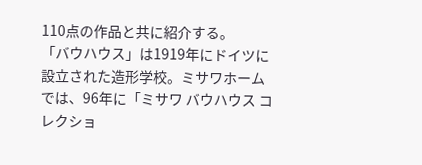110点の作品と共に紹介する。
「バウハウス」は1919年にドイツに設立された造形学校。ミサワホームでは、96年に「ミサワ バウハウス コレクショ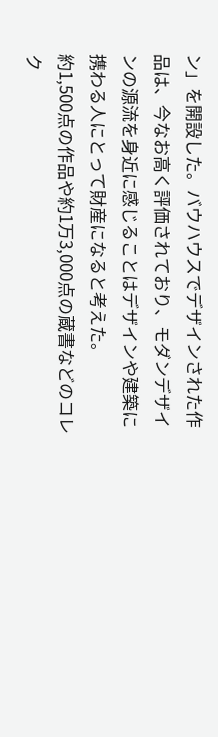ン」を開設した。バウハウスでデザインされた作品は、今なお高く評価されており、モダンデザインの源流を身近に感じることはデザインや建築に携わる人にとって財産になると考えた。
約1,500点の作品や約1万3,000点の蔵書などのコレク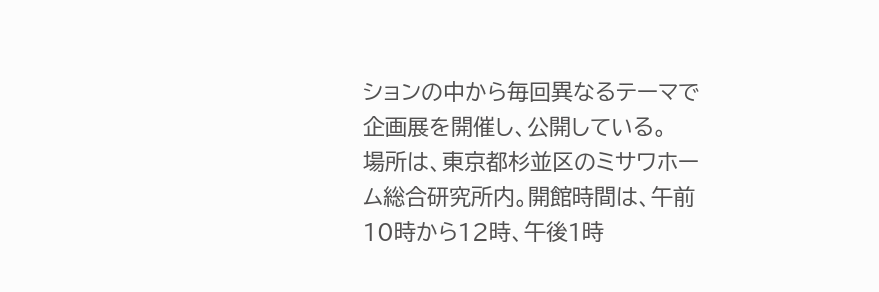ションの中から毎回異なるテーマで企画展を開催し、公開している。
場所は、東京都杉並区のミサワホーム総合研究所内。開館時間は、午前10時から12時、午後1時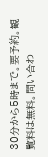30分から5時まで。要予約。観覧料は無料。問い合わ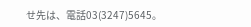せ先は、電話03(3247)5645。